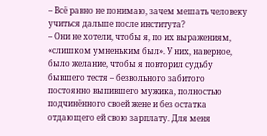– Всё равно не понимаю, зачем мешать человеку учиться дальше после института?
– Они не хотели, чтобы я, по их выражениям, «слишком умненьким был». У них, наверное, было желание, чтобы я повторил судьбу бывшего тестя – безвольного забитого постоянно выпившего мужика, полностью подчинённого своей жене и без остатка отдающего ей свою зарплату. Для меня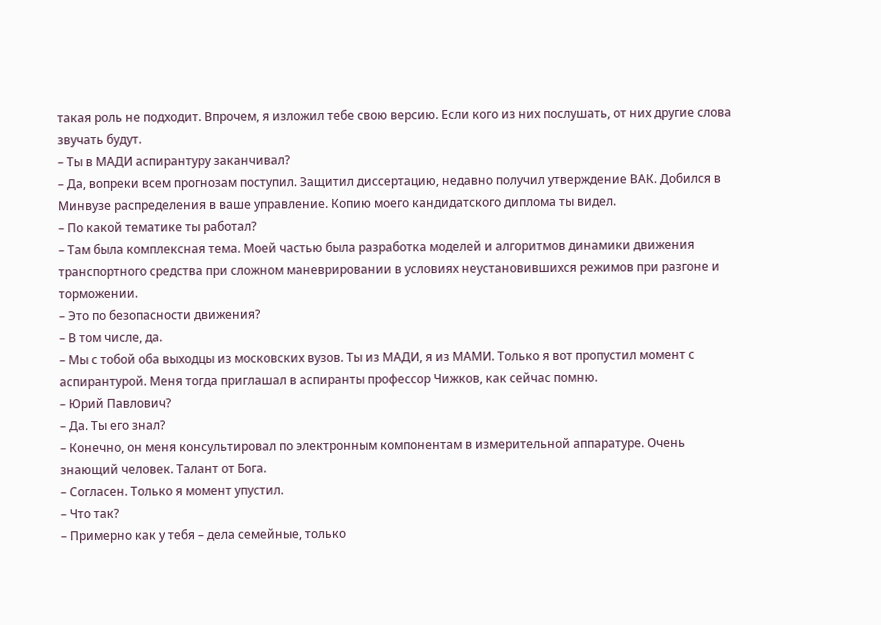такая роль не подходит. Впрочем, я изложил тебе свою версию. Если кого из них послушать, от них другие слова звучать будут.
– Ты в МАДИ аспирантуру заканчивал?
– Да, вопреки всем прогнозам поступил. Защитил диссертацию, недавно получил утверждение ВАК. Добился в Минвузе распределения в ваше управление. Копию моего кандидатского диплома ты видел.
– По какой тематике ты работал?
– Там была комплексная тема. Моей частью была разработка моделей и алгоритмов динамики движения транспортного средства при сложном маневрировании в условиях неустановившихся режимов при разгоне и торможении.
– Это по безопасности движения?
– В том числе, да.
– Мы с тобой оба выходцы из московских вузов. Ты из МАДИ, я из МАМИ. Только я вот пропустил момент с аспирантурой. Меня тогда приглашал в аспиранты профессор Чижков, как сейчас помню.
– Юрий Павлович?
– Да. Ты его знал?
– Конечно, он меня консультировал по электронным компонентам в измерительной аппаратуре. Очень знающий человек. Талант от Бога.
– Согласен. Только я момент упустил.
– Что так?
– Примерно как у тебя – дела семейные, только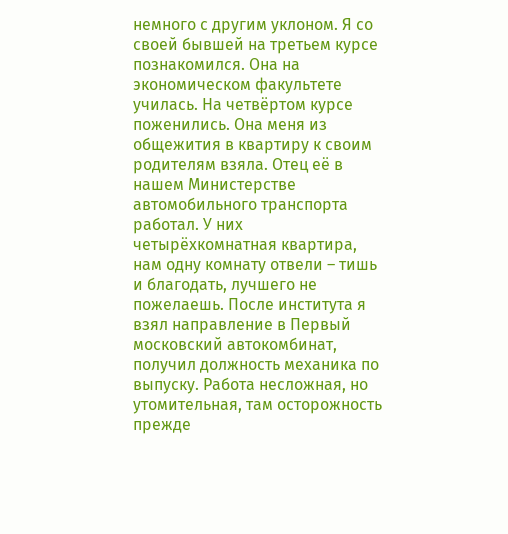немного с другим уклоном. Я со своей бывшей на третьем курсе познакомился. Она на экономическом факультете училась. На четвёртом курсе поженились. Она меня из общежития в квартиру к своим родителям взяла. Отец её в нашем Министерстве автомобильного транспорта работал. У них четырёхкомнатная квартира, нам одну комнату отвели – тишь и благодать, лучшего не пожелаешь. После института я взял направление в Первый московский автокомбинат, получил должность механика по выпуску. Работа несложная, но утомительная, там осторожность прежде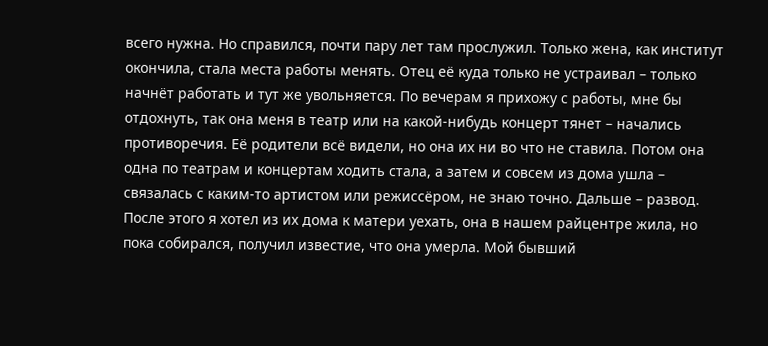всего нужна. Но справился, почти пару лет там прослужил. Только жена, как институт окончила, стала места работы менять. Отец её куда только не устраивал – только начнёт работать и тут же увольняется. По вечерам я прихожу с работы, мне бы отдохнуть, так она меня в театр или на какой-нибудь концерт тянет – начались противоречия. Её родители всё видели, но она их ни во что не ставила. Потом она одна по театрам и концертам ходить стала, а затем и совсем из дома ушла – связалась с каким-то артистом или режиссёром, не знаю точно. Дальше – развод. После этого я хотел из их дома к матери уехать, она в нашем райцентре жила, но пока собирался, получил известие, что она умерла. Мой бывший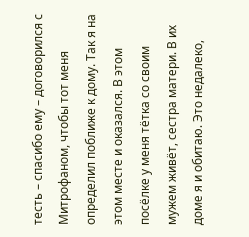тесть – спасибо ему – договорился с Митрофаном, чтобы тот меня определил поближе к дому. Так я на этом месте и оказался. В этом посёлке у меня тётка со своим мужем живёт, сестра матери. В их доме я и обитаю. Это недалеко,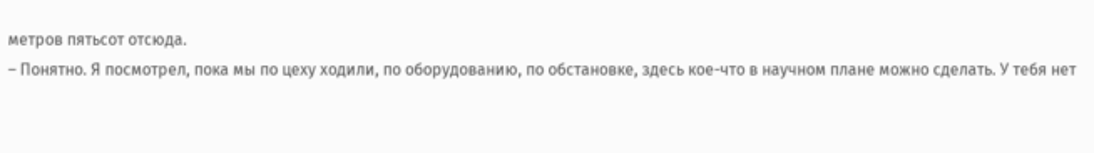метров пятьсот отсюда.
– Понятно. Я посмотрел, пока мы по цеху ходили, по оборудованию, по обстановке, здесь кое-что в научном плане можно сделать. У тебя нет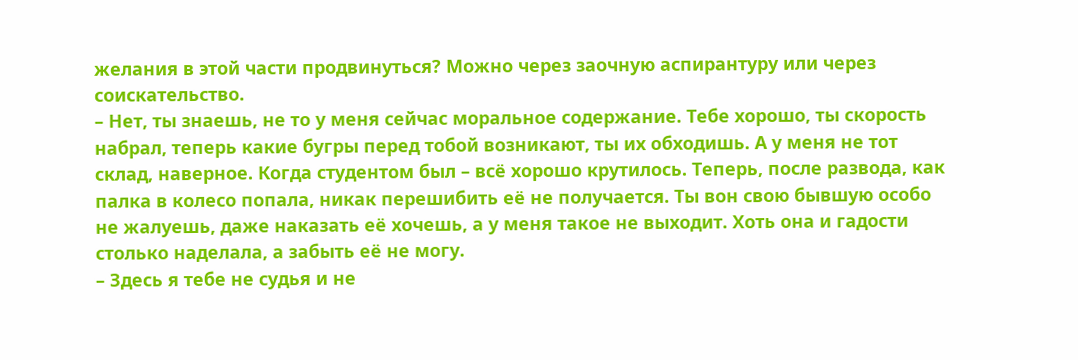желания в этой части продвинуться? Можно через заочную аспирантуру или через соискательство.
– Нет, ты знаешь, не то у меня сейчас моральное содержание. Тебе хорошо, ты скорость набрал, теперь какие бугры перед тобой возникают, ты их обходишь. А у меня не тот склад, наверное. Когда студентом был – всё хорошо крутилось. Теперь, после развода, как палка в колесо попала, никак перешибить её не получается. Ты вон свою бывшую особо не жалуешь, даже наказать её хочешь, а у меня такое не выходит. Хоть она и гадости столько наделала, а забыть её не могу.
– Здесь я тебе не судья и не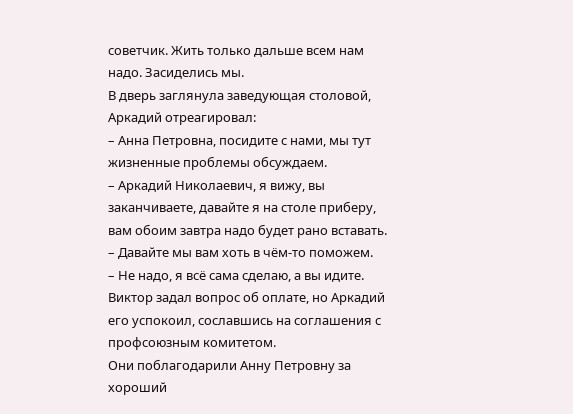советчик. Жить только дальше всем нам надо. Засиделись мы.
В дверь заглянула заведующая столовой, Аркадий отреагировал:
– Анна Петровна, посидите с нами, мы тут жизненные проблемы обсуждаем.
– Аркадий Николаевич, я вижу, вы заканчиваете, давайте я на столе приберу, вам обоим завтра надо будет рано вставать.
– Давайте мы вам хоть в чём-то поможем.
– Не надо, я всё сама сделаю, а вы идите.
Виктор задал вопрос об оплате, но Аркадий его успокоил, сославшись на соглашения с профсоюзным комитетом.
Они поблагодарили Анну Петровну за хороший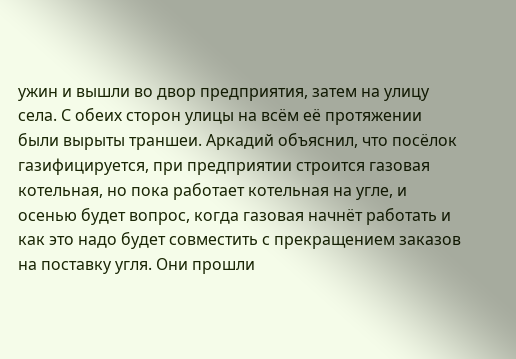ужин и вышли во двор предприятия, затем на улицу села. С обеих сторон улицы на всём её протяжении были вырыты траншеи. Аркадий объяснил, что посёлок газифицируется, при предприятии строится газовая котельная, но пока работает котельная на угле, и осенью будет вопрос, когда газовая начнёт работать и как это надо будет совместить с прекращением заказов на поставку угля. Они прошли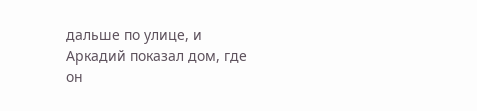дальше по улице, и Аркадий показал дом, где он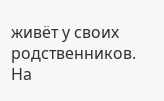живёт у своих родственников. На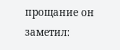прощание он заметил: